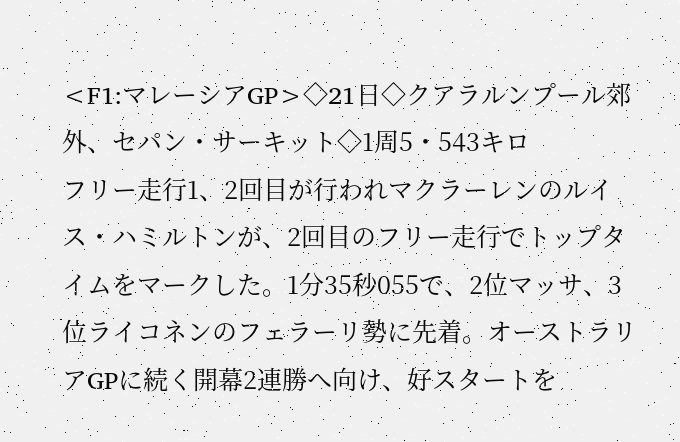<F1:マレーシアGP>◇21日◇クアラルンプール郊外、セパン・サーキット◇1周5・543キロ
フリー走行1、2回目が行われマクラーレンのルイス・ハミルトンが、2回目のフリー走行でトップタイムをマークした。1分35秒055で、2位マッサ、3位ライコネンのフェラーリ勢に先着。オーストラリアGPに続く開幕2連勝へ向け、好スタートを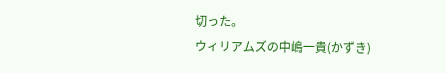切った。
ウィリアムズの中嶋一貴(かずき)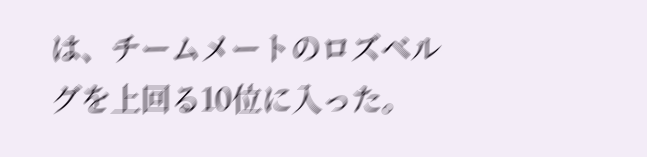は、チームメートのロズベルグを上回る10位に入った。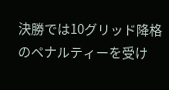決勝では10グリッド降格のペナルティーを受け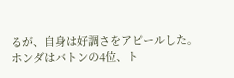るが、自身は好調さをアピールした。ホンダはバトンの4位、ト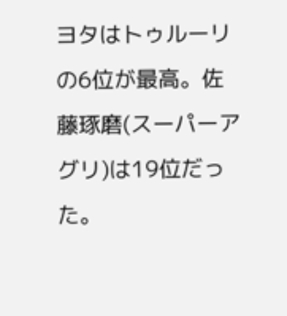ヨタはトゥルーリの6位が最高。佐藤琢磨(スーパーアグリ)は19位だった。